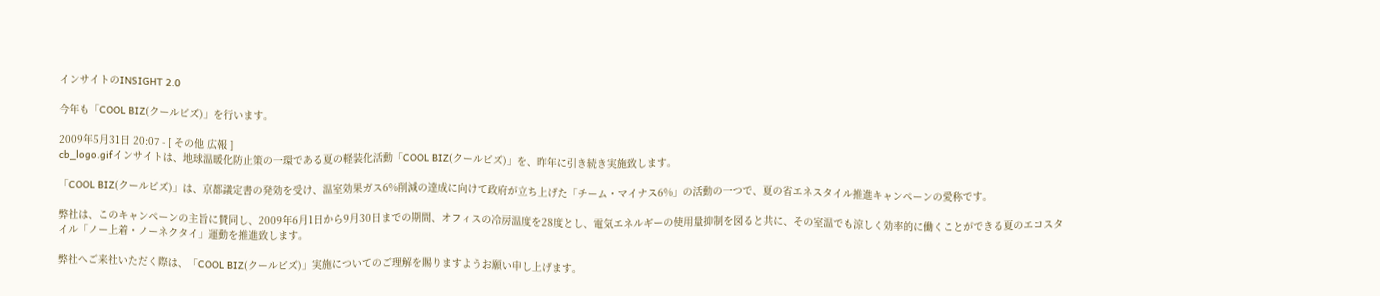インサイトのINSIGHT 2.0

今年も「COOL BIZ(クールビズ)」を行います。

2009年5月31日 20:07 - [ その他 広報 ]
cb_logo.gifインサイトは、地球温暖化防止策の一環である夏の軽装化活動「COOL BIZ(クールビズ)」を、昨年に引き続き実施致します。

「COOL BIZ(クールビズ)」は、京都議定書の発効を受け、温室効果ガス6%削減の達成に向けて政府が立ち上げた「チーム・マイナス6%」の活動の一つで、夏の省エネスタイル推進キャンペーンの愛称です。

弊社は、このキャンペーンの主旨に賛同し、2009年6月1日から9月30日までの期間、オフィスの冷房温度を28度とし、電気エネルギーの使用量抑制を図ると共に、その室温でも涼しく効率的に働くことができる夏のエコスタイル「ノー上着・ノーネクタイ」運動を推進致します。

弊社へご来社いただく際は、「COOL BIZ(クールビズ)」実施についてのご理解を賜りますようお願い申し上げます。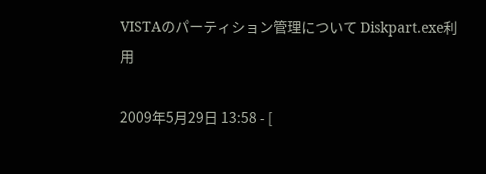VISTAのパーティション管理について Diskpart.exe利用

2009年5月29日 13:58 - [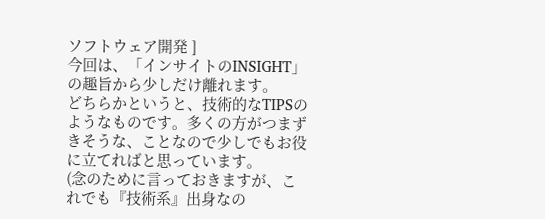ソフトウェア開発 ]
今回は、「インサイトのINSIGHT」の趣旨から少しだけ離れます。
どちらかというと、技術的なTIPSのようなものです。多くの方がつまずきそうな、ことなので少しでもお役に立てればと思っています。
(念のために言っておきますが、これでも『技術系』出身なの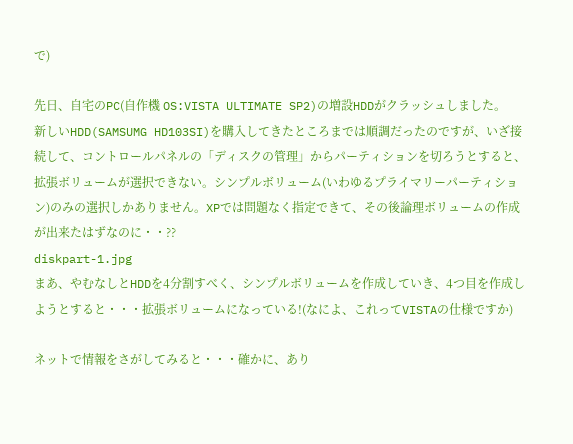で)

先日、自宅のPC(自作機 OS:VISTA ULTIMATE SP2)の増設HDDがクラッシュしました。
新しいHDD(SAMSUMG HD103SI)を購入してきたところまでは順調だったのですが、いざ接続して、コントロールパネルの「ディスクの管理」からパーティションを切ろうとすると、拡張ボリュームが選択できない。シンプルボリューム(いわゆるプライマリーパーティション)のみの選択しかありません。XPでは問題なく指定できて、その後論理ボリュームの作成が出来たはずなのに・・??
diskpart-1.jpg
まあ、やむなしとHDDを4分割すべく、シンプルボリュームを作成していき、4つ目を作成しようとすると・・・拡張ボリュームになっている!(なによ、これってVISTAの仕様ですか)

ネットで情報をさがしてみると・・・確かに、あり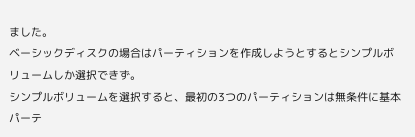ました。
ベーシックディスクの場合はパーティションを作成しようとするとシンプルボリュームしか選択できず。
シンプルボリュームを選択すると、最初の3つのパーティションは無条件に基本パーテ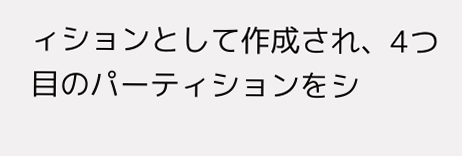ィションとして作成され、4つ目のパーティションをシ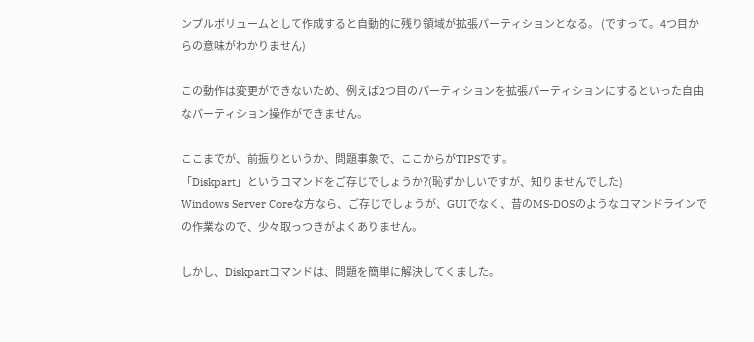ンプルボリュームとして作成すると自動的に残り領域が拡張パーティションとなる。 (ですって。4つ目からの意味がわかりません)

この動作は変更ができないため、例えば2つ目のパーティションを拡張パーティションにするといった自由なパーティション操作ができません。

ここまでが、前振りというか、問題事象で、ここからがTIPSです。
「Diskpart」というコマンドをご存じでしょうか?(恥ずかしいですが、知りませんでした)
Windows Server Coreな方なら、ご存じでしょうが、GUIでなく、昔のMS-DOSのようなコマンドラインでの作業なので、少々取っつきがよくありません。

しかし、Diskpartコマンドは、問題を簡単に解決してくました。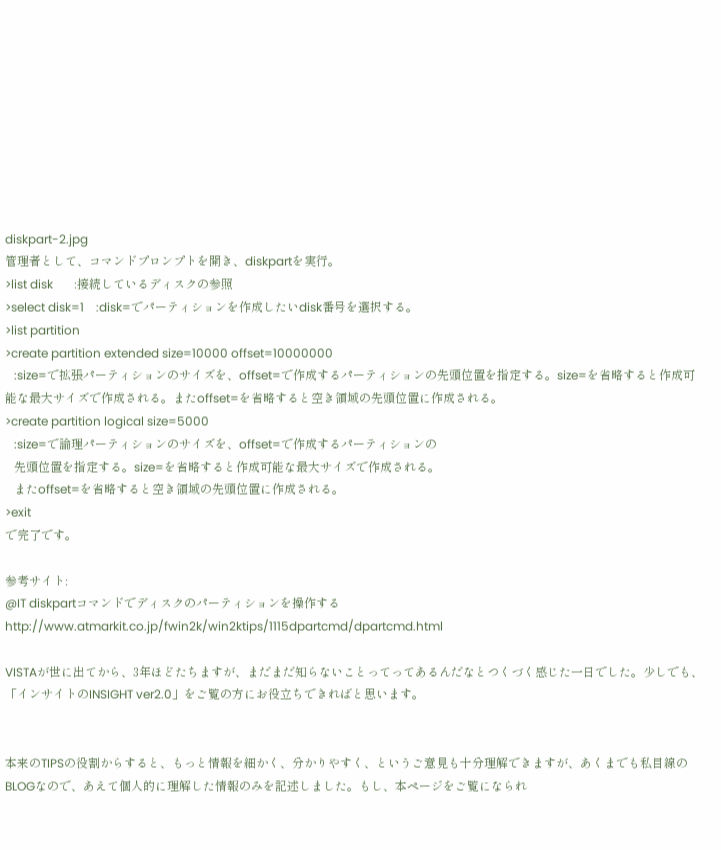diskpart-2.jpg
管理者として、コマンドプロンプトを開き、diskpartを実行。
>list disk       :接続しているディスクの参照
>select disk=1    :disk=でパーティションを作成したいdisk番号を選択する。
>list partition
>create partition extended size=10000 offset=10000000
   :size=で拡張パーティションのサイズを、offset=で作成するパーティションの先頭位置を指定する。size=を省略すると作成可能な最大サイズで作成される。またoffset=を省略すると空き領域の先頭位置に作成される。
>create partition logical size=5000
   :size=で論理パーティションのサイズを、offset=で作成するパーティションの
   先頭位置を指定する。size=を省略すると作成可能な最大サイズで作成される。
   またoffset=を省略すると空き領域の先頭位置に作成される。
>exit
で完了です。

参考サイト:
@IT diskpartコマンドでディスクのパーティションを操作する
http://www.atmarkit.co.jp/fwin2k/win2ktips/1115dpartcmd/dpartcmd.html

VISTAが世に出てから、3年ほどたちますが、まだまだ知らないことってってあるんだなとつくづく感じた一日でした。少しでも、「インサイトのINSIGHT ver2.0」をご覧の方にお役立ちできればと思います。


本来のTIPSの役割からすると、もっと情報を細かく、分かりやすく、というご意見も十分理解できますが、あくまでも私目線のBLOGなので、あえて個人的に理解した情報のみを記述しました。もし、本ページをご覧になられ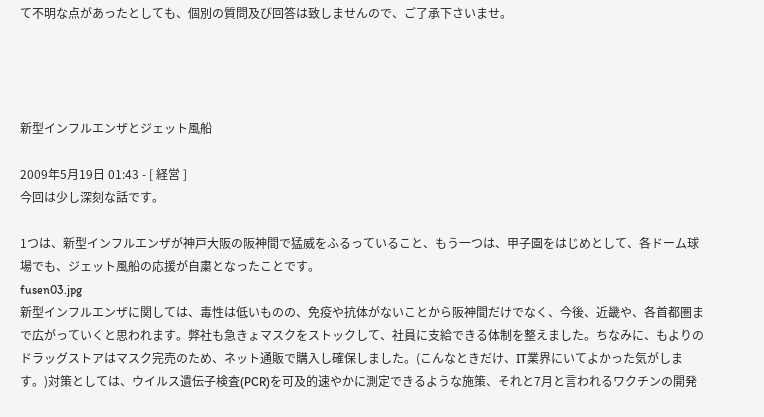て不明な点があったとしても、個別の質問及び回答は致しませんので、ご了承下さいませ。




新型インフルエンザとジェット風船

2009年5月19日 01:43 - [ 経営 ]
今回は少し深刻な話です。

1つは、新型インフルエンザが神戸大阪の阪神間で猛威をふるっていること、もう一つは、甲子園をはじめとして、各ドーム球場でも、ジェット風船の応援が自粛となったことです。
fusen03.jpg
新型インフルエンザに関しては、毒性は低いものの、免疫や抗体がないことから阪神間だけでなく、今後、近畿や、各首都圏まで広がっていくと思われます。弊社も急きょマスクをストックして、社員に支給できる体制を整えました。ちなみに、もよりのドラッグストアはマスク完売のため、ネット通販で購入し確保しました。(こんなときだけ、IT業界にいてよかった気がします。)対策としては、ウイルス遺伝子検査(PCR)を可及的速やかに測定できるような施策、それと7月と言われるワクチンの開発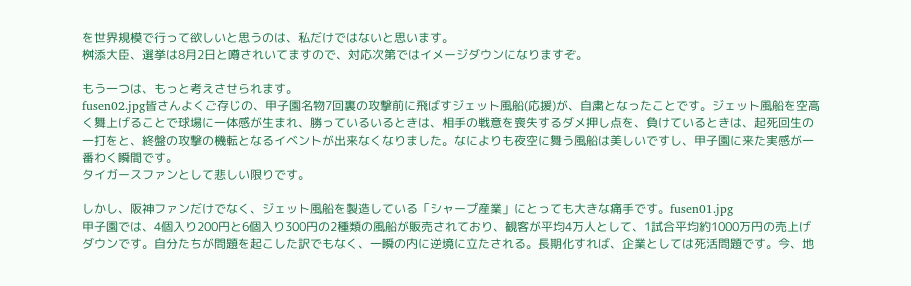を世界規模で行って欲しいと思うのは、私だけではないと思います。
桝添大臣、選挙は8月2日と噂されいてますので、対応次第ではイメージダウンになりますぞ。

もう一つは、もっと考えさせられます。
fusen02.jpg皆さんよくご存じの、甲子園名物7回裏の攻撃前に飛ばすジェット風船(応援)が、自粛となったことです。ジェット風船を空高く舞上げることで球場に一体感が生まれ、勝っているいるときは、相手の戦意を喪失するダメ押し点を、負けているときは、起死回生の一打をと、終盤の攻撃の機転となるイベントが出来なくなりました。なによりも夜空に舞う風船は美しいですし、甲子園に来た実感が一番わく瞬間です。
タイガースファンとして悲しい限りです。

しかし、阪神ファンだけでなく、ジェット風船を製造している「シャープ産業」にとっても大きな痛手です。fusen01.jpg
甲子園では、4個入り200円と6個入り300円の2種類の風船が販売されており、観客が平均4万人として、1試合平均約1000万円の売上げダウンです。自分たちが問題を起こした訳でもなく、一瞬の内に逆境に立たされる。長期化すれば、企業としては死活問題です。今、地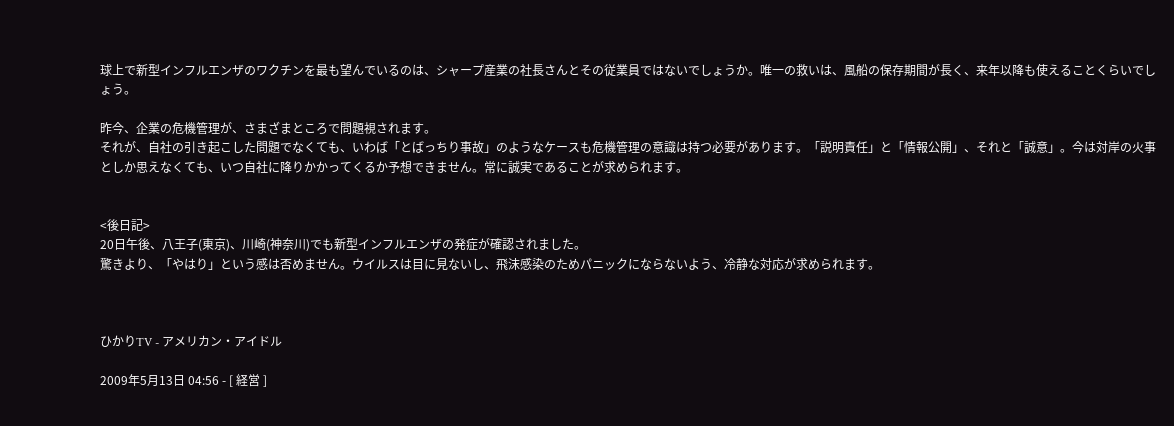球上で新型インフルエンザのワクチンを最も望んでいるのは、シャープ産業の社長さんとその従業員ではないでしょうか。唯一の救いは、風船の保存期間が長く、来年以降も使えることくらいでしょう。

昨今、企業の危機管理が、さまざまところで問題視されます。
それが、自社の引き起こした問題でなくても、いわば「とばっちり事故」のようなケースも危機管理の意識は持つ必要があります。「説明責任」と「情報公開」、それと「誠意」。今は対岸の火事としか思えなくても、いつ自社に降りかかってくるか予想できません。常に誠実であることが求められます。


<後日記>
20日午後、八王子(東京)、川崎(神奈川)でも新型インフルエンザの発症が確認されました。
驚きより、「やはり」という感は否めません。ウイルスは目に見ないし、飛沫感染のためパニックにならないよう、冷静な対応が求められます。



ひかりTV - アメリカン・アイドル

2009年5月13日 04:56 - [ 経営 ]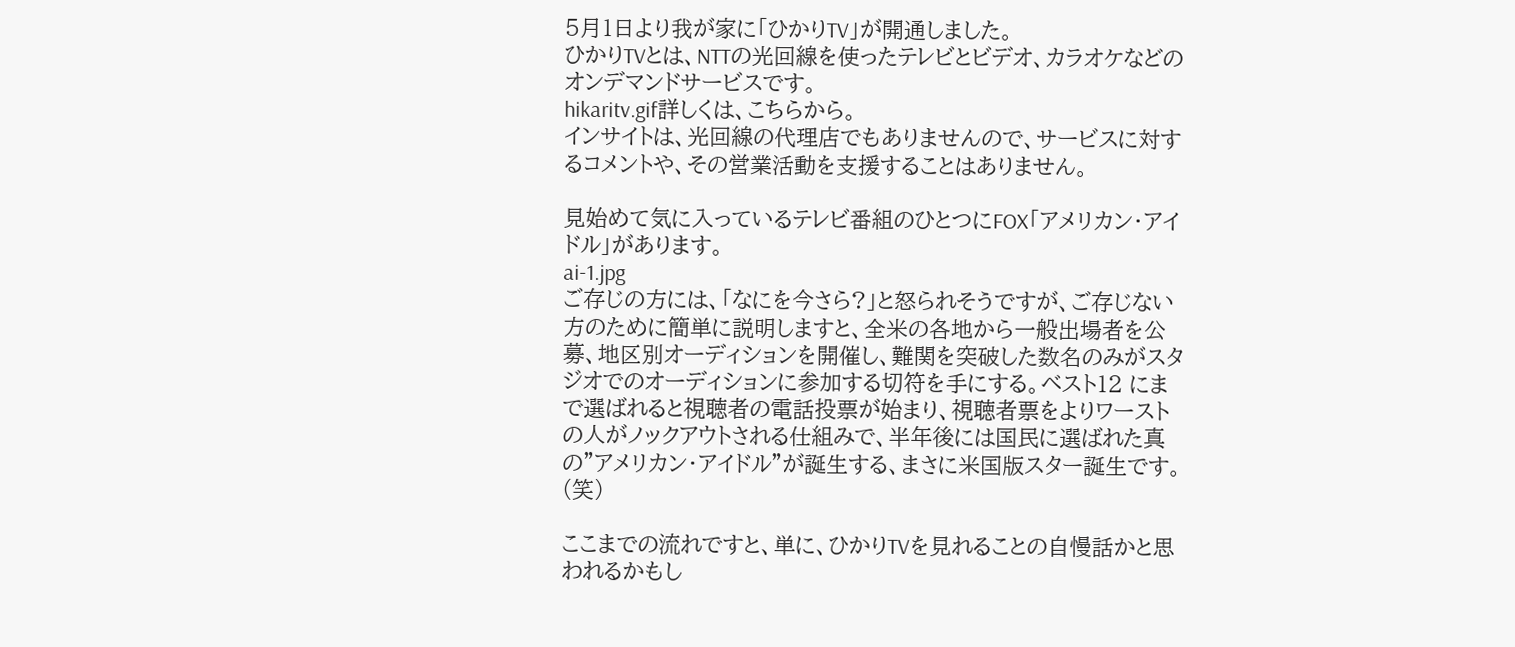5月1日より我が家に「ひかりTV」が開通しました。
ひかりTVとは、NTTの光回線を使ったテレビとビデオ、カラオケなどのオンデマンドサービスです。
hikaritv.gif詳しくは、こちらから。
インサイトは、光回線の代理店でもありませんので、サービスに対するコメントや、その営業活動を支援することはありません。

見始めて気に入っているテレビ番組のひとつにFOX「アメリカン・アイドル」があります。
ai-1.jpg
ご存じの方には、「なにを今さら?」と怒られそうですが、ご存じない方のために簡単に説明しますと、全米の各地から一般出場者を公募、地区別オーディションを開催し、難関を突破した数名のみがスタジオでのオーディションに参加する切符を手にする。ベスト12 にまで選ばれると視聴者の電話投票が始まり、視聴者票をよりワーストの人がノックアウトされる仕組みで、半年後には国民に選ばれた真の"アメリカン・アイドル"が誕生する、まさに米国版スター誕生です。(笑)

ここまでの流れですと、単に、ひかりTVを見れることの自慢話かと思われるかもし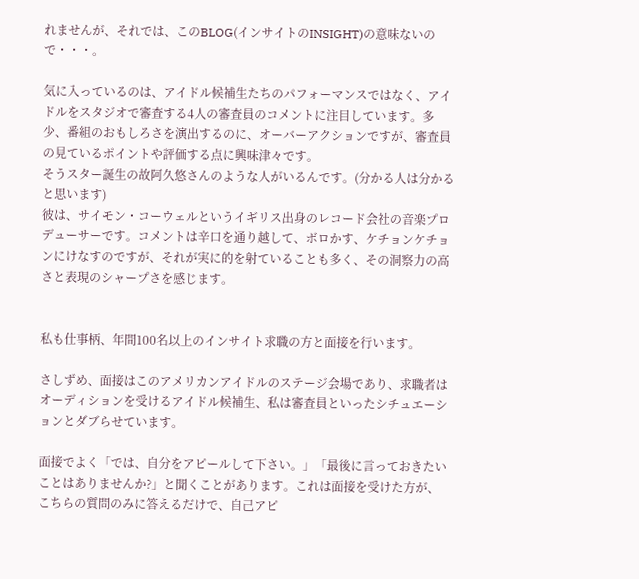れませんが、それでは、このBLOG(インサイトのINSIGHT)の意味ないので・・・。

気に入っているのは、アイドル候補生たちのパフォーマンスではなく、アイドルをスタジオで審査する4人の審査員のコメントに注目しています。多少、番組のおもしろさを演出するのに、オーバーアクションですが、審査員の見ているポイントや評価する点に興味津々です。
そうスター誕生の故阿久悠さんのような人がいるんです。(分かる人は分かると思います)
彼は、サイモン・コーウェルというイギリス出身のレコード会社の音楽プロデューサーです。コメントは辛口を通り越して、ボロかす、ケチョンケチョンにけなすのですが、それが実に的を射ていることも多く、その洞察力の高さと表現のシャープさを感じます。


私も仕事柄、年間100名以上のインサイト求職の方と面接を行います。

さしずめ、面接はこのアメリカンアイドルのステージ会場であり、求職者はオーディションを受けるアイドル候補生、私は審査員といったシチュエーションとダブらせています。

面接でよく「では、自分をアピールして下さい。」「最後に言っておきたいことはありませんか?」と聞くことがあります。これは面接を受けた方が、こちらの質問のみに答えるだけで、自己アピ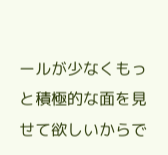ールが少なくもっと積極的な面を見せて欲しいからで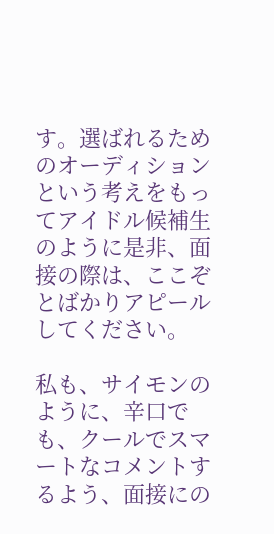す。選ばれるためのオーディションという考えをもってアイドル候補生のように是非、面接の際は、ここぞとばかりアピールしてください。

私も、サイモンのように、辛口でも、クールでスマートなコメントするよう、面接にの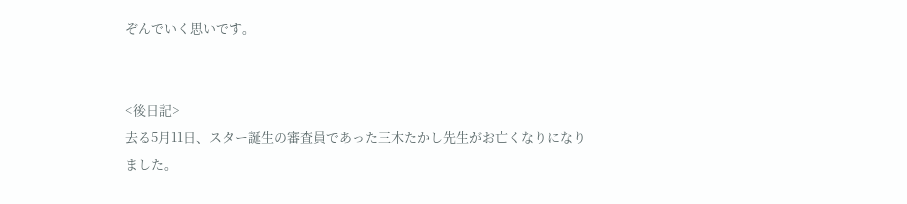ぞんでいく思いです。


<後日記>
去る5月11日、スター誕生の審査員であった三木たかし先生がお亡くなりになりました。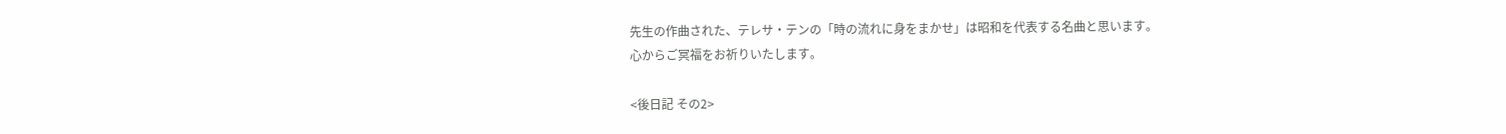先生の作曲された、テレサ・テンの「時の流れに身をまかせ」は昭和を代表する名曲と思います。
心からご冥福をお祈りいたします。

<後日記 その2>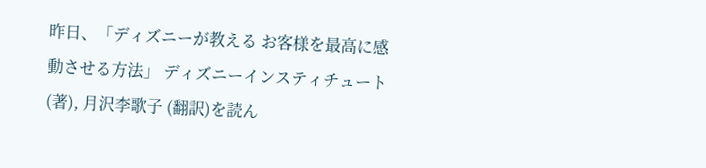昨日、「ディズニーが教える お客様を最高に感動させる方法」 ディズニーインスティチュート(著), 月沢李歌子 (翻訳)を読ん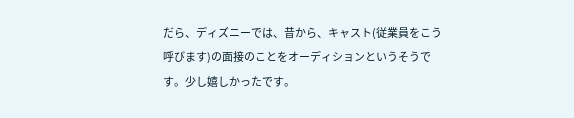だら、ディズニーでは、昔から、キャスト(従業員をこう呼びます)の面接のことをオーディションというそうです。少し嬉しかったです。